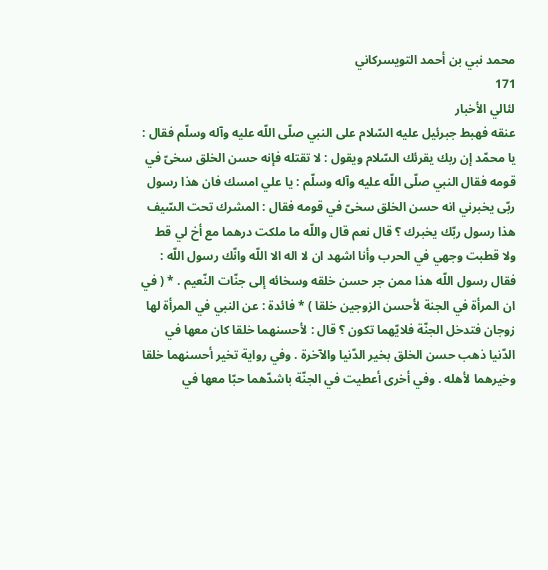محمد نبي بن أحمد التويسركاني
171
لئالي الأخبار
عنقه فهبط جبرئيل عليه السّلام على النبي صلّى اللّه عليه وآله وسلّم فقال : يا محمّد إن ربك يقرئك السّلام ويقول : لا تقتله فإنه حسن الخلق سخىّ في قومه فقال النبي صلّى اللّه عليه وآله وسلّم : يا علي امسك فان هذا رسول ربّى يخبرني انه حسن الخلق سخىّ في قومه فقال : المشرك تحت السّيف هذا رسول ربّك يخبرك ؟ قال نعم قال واللّه ما ملكت درهما مع أخ لي قط ولا قطبت وجهي في الحرب وأنا اشهد ان لا اله الا اللّه وانّك رسول اللّه : فقال رسول اللّه هذا ممن جر حسن خلقه وسخائه إلى جنّات النّعيم . * ( في ان المرأة في الجنة لأحسن الزوجين خلقا ) * فائدة : عن النبي في المرأة لها زوجان فتدخل الجنّة فلايّهما تكون ؟ قال : لأحسنهما خلقا كان معها في الدّنيا ذهب حسن الخلق بخير الدّنيا والآخرة . وفي رواية تخير أحسنهما خلقا وخيرهما لأهله . وفي أخرى أعطيت في الجنّة باشدّهما حبّا معها في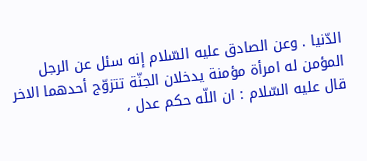الدّنيا . وعن الصادق عليه السّلام إنه سئل عن الرجل المؤمن له امرأة مؤمنة يدخلان الجنّة تتزوّج أحدهما الاخر قال عليه السّلام : ان اللّه حكم عدل ،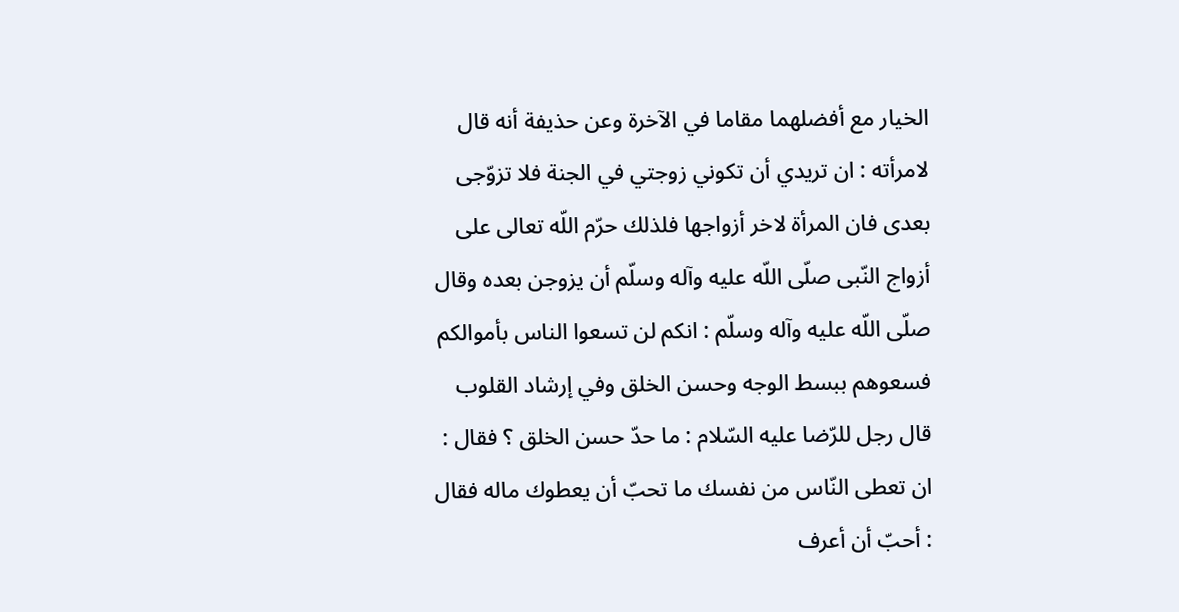الخيار مع أفضلهما مقاما في الآخرة وعن حذيفة أنه قال لامرأته : ان تريدي أن تكوني زوجتي في الجنة فلا تزوّجى بعدى فان المرأة لاخر أزواجها فلذلك حرّم اللّه تعالى على أزواج النّبى صلّى اللّه عليه وآله وسلّم أن يزوجن بعده وقال صلّى اللّه عليه وآله وسلّم : انكم لن تسعوا الناس بأموالكم فسعوهم ببسط الوجه وحسن الخلق وفي إرشاد القلوب قال رجل للرّضا عليه السّلام : ما حدّ حسن الخلق ؟ فقال : ان تعطى النّاس من نفسك ما تحبّ أن يعطوك ماله فقال : أحبّ أن أعرف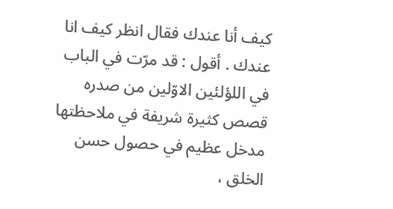كيف أنا عندك فقال انظر كيف انا عندك . أقول : قد مرّت في الباب في اللؤلئين الاوّلين من صدره قصص كثيرة شريفة في ملاحظتها مدخل عظيم في حصول حسن الخلق ،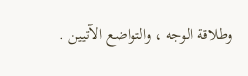وطلاقة الوجه ، والتواضع الآتيين .